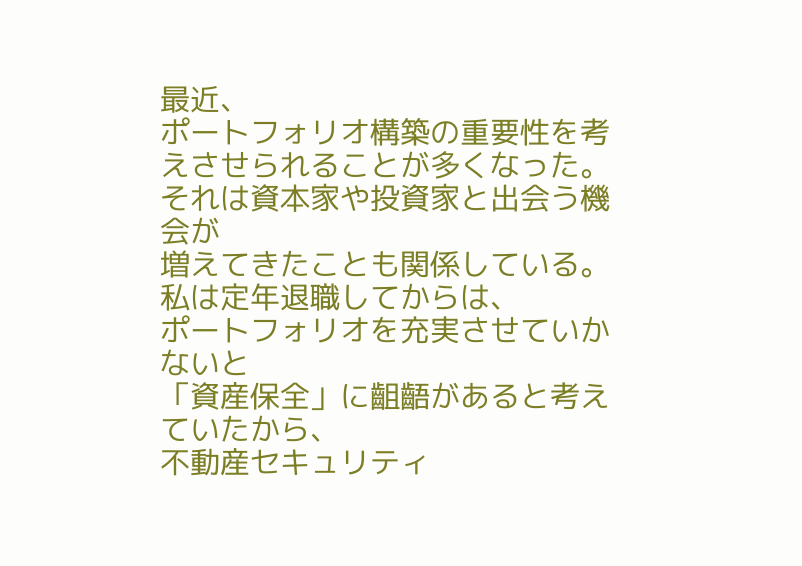最近、
ポートフォリオ構築の重要性を考えさせられることが多くなった。
それは資本家や投資家と出会う機会が
増えてきたことも関係している。
私は定年退職してからは、
ポートフォリオを充実させていかないと
「資産保全」に齟齬があると考えていたから、
不動産セキュリティ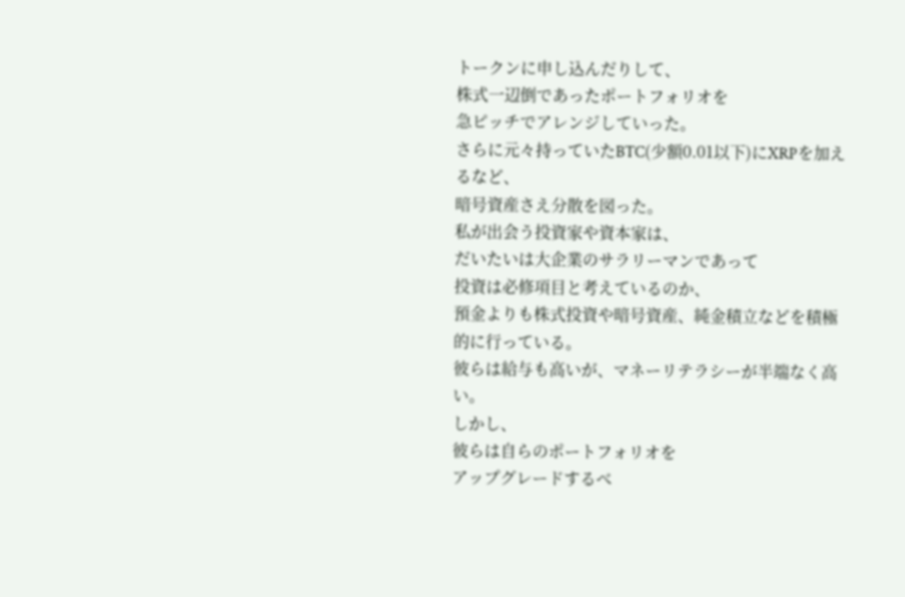トークンに申し込んだりして、
株式一辺倒であったポートフォリオを
急ピッチでアレンジしていった。
さらに元々持っていたBTC(少額0.01以下)にXRPを加えるなど、
暗号資産さえ分散を図った。
私が出会う投資家や資本家は、
だいたいは大企業のサラリーマンであって
投資は必修項目と考えているのか、
預金よりも株式投資や暗号資産、純金積立などを積極的に行っている。
彼らは給与も高いが、マネーリテラシーが半端なく高い。
しかし、
彼らは自らのポートフォリオを
アップグレードするべ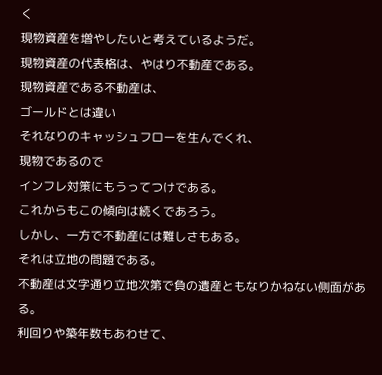く
現物資産を増やしたいと考えているようだ。
現物資産の代表格は、やはり不動産である。
現物資産である不動産は、
ゴールドとは違い
それなりのキャッシュフローを生んでくれ、
現物であるので
インフレ対策にもうってつけである。
これからもこの傾向は続くであろう。
しかし、一方で不動産には難しさもある。
それは立地の問題である。
不動産は文字通り立地次第で負の遺産ともなりかねない側面がある。
利回りや築年数もあわせて、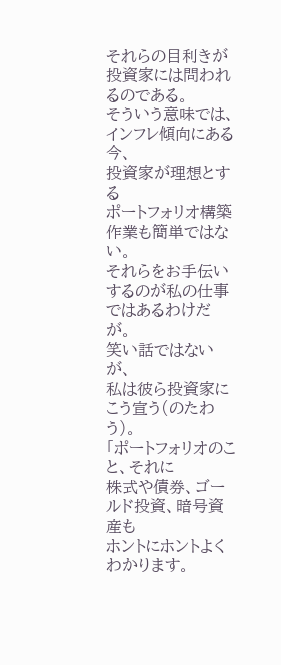それらの目利きが投資家には問われるのである。
そういう意味では、
インフレ傾向にある今、
投資家が理想とする
ポートフォリオ構築作業も簡単ではない。
それらをお手伝いするのが私の仕事ではあるわけだが。
笑い話ではないが、
私は彼ら投資家にこう宣う(のたわう)。
「ポートフォリオのこと、それに
株式や債券、ゴールド投資、暗号資産も
ホントにホントよくわかります。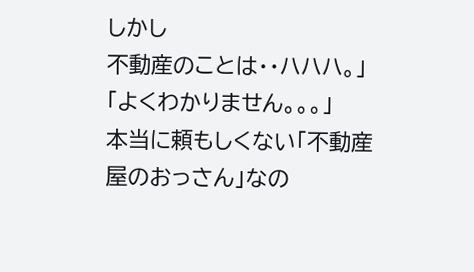しかし
不動産のことは・・ハハハ。」
「よくわかりません。。。」
本当に頼もしくない「不動産屋のおっさん」なの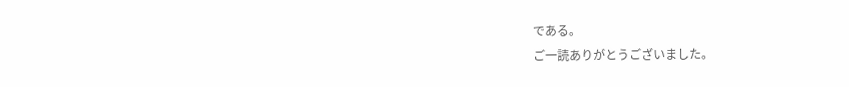である。
ご一読ありがとうございました。